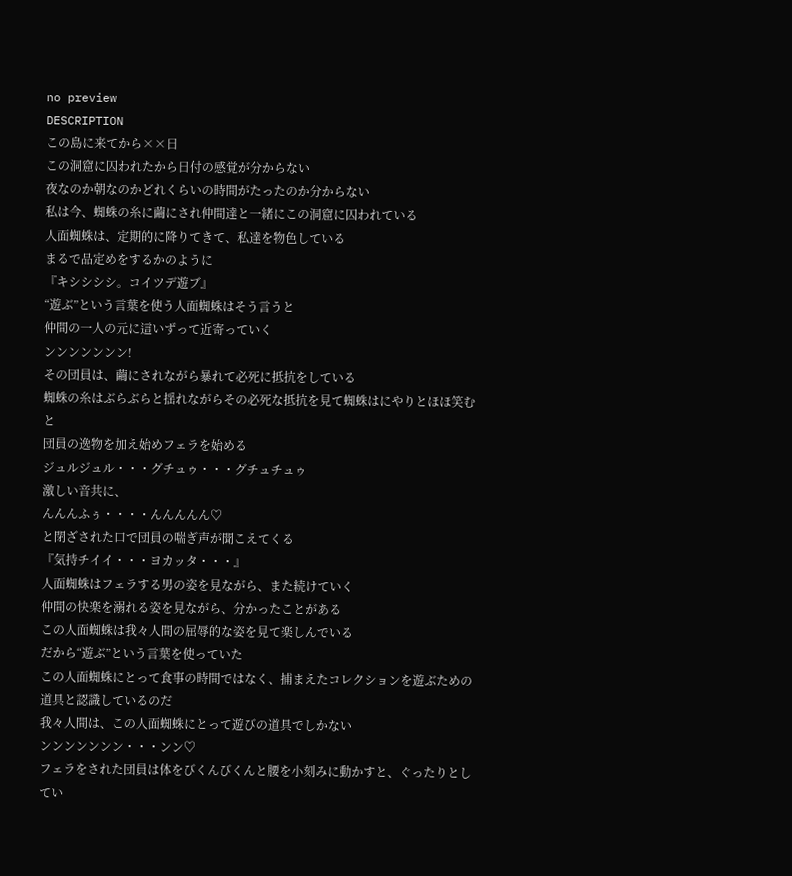no preview
DESCRIPTION
この島に来てから××日
この洞窟に囚われたから日付の感覚が分からない
夜なのか朝なのかどれくらいの時間がたったのか分からない
私は今、蜘蛛の糸に繭にされ仲間達と一緒にこの洞窟に囚われている
人面蜘蛛は、定期的に降りてきて、私達を物色している
まるで品定めをするかのように
『キシシシシ。コイツデ遊ブ』
“遊ぶ”という言葉を使う人面蜘蛛はそう言うと
仲間の一人の元に這いずって近寄っていく
ンンンンンンン!
その団員は、繭にされながら暴れて必死に抵抗をしている
蜘蛛の糸はぶらぶらと揺れながらその必死な抵抗を見て蜘蛛はにやりとほほ笑むと
団員の逸物を加え始めフェラを始める
ジュルジュル・・・グチュゥ・・・グチュチュゥ
激しい音共に、
んんんふぅ・・・・んんんんん♡
と閉ざされた口で団員の喘ぎ声が聞こえてくる
『気持チイイ・・・ヨカッタ・・・』
人面蜘蛛はフェラする男の姿を見ながら、また続けていく
仲間の快楽を溺れる姿を見ながら、分かったことがある
この人面蜘蛛は我々人間の屈辱的な姿を見て楽しんでいる
だから“遊ぶ”という言葉を使っていた
この人面蜘蛛にとって食事の時間ではなく、捕まえたコレクションを遊ぶための道具と認識しているのだ
我々人間は、この人面蜘蛛にとって遊びの道具でしかない
ンンンンンンン・・・ンン♡
フェラをされた団員は体をびくんびくんと腰を小刻みに動かすと、ぐったりとしてい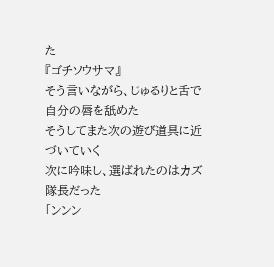た
『ゴチソウサマ』
そう言いながら、じゅるりと舌で自分の唇を舐めた
そうしてまた次の遊び道具に近づいていく
次に吟味し、選ばれたのはカズ隊長だった
「ンンン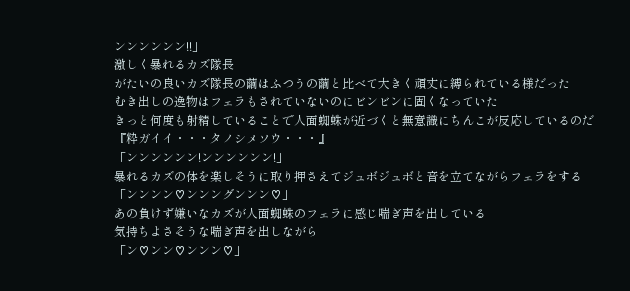ンンンンンン!!」
激しく暴れるカズ隊長
がたいの良いカズ隊長の繭はふつうの繭と比べて大きく頑丈に縛られている様だった
むき出しの逸物はフェラもされていないのにビンビンに固くなっていた
きっと何度も射精していることで人面蜘蛛が近づくと無意識にちんこが反応しているのだ
『粋ガイイ・・・タノシメソウ・・・』
「ンンンンンン!ンンンンンン!」
暴れるカズの体を楽しそうに取り押さえてジュボジュボと音を立てながらフェラをする
「ンンンン♡ンンングンンン♡」
あの負けず嫌いなカズが人面蜘蛛のフェラに感じ喘ぎ声を出している
気持ちよさそうな喘ぎ声を出しながら
「ン♡ンン♡ンンン♡」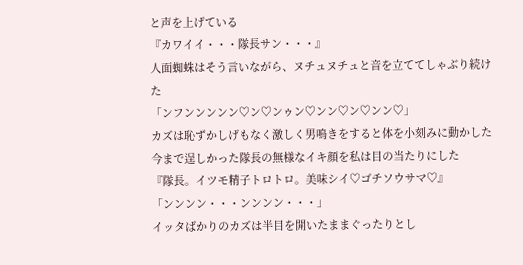と声を上げている
『カワイイ・・・隊長サン・・・』
人面蜘蛛はそう言いながら、ヌチュヌチュと音を立ててしゃぶり続けた
「ンフンンンンン♡ン♡ンゥン♡ンン♡ン♡ンン♡」
カズは恥ずかしげもなく激しく男鳴きをすると体を小刻みに動かした
今まで逞しかった隊長の無様なイキ顔を私は目の当たりにした
『隊長。イツモ精子トロトロ。美味シイ♡ゴチソウサマ♡』
「ンンンン・・・ンンンン・・・」
イッタばかりのカズは半目を開いたままぐったりとし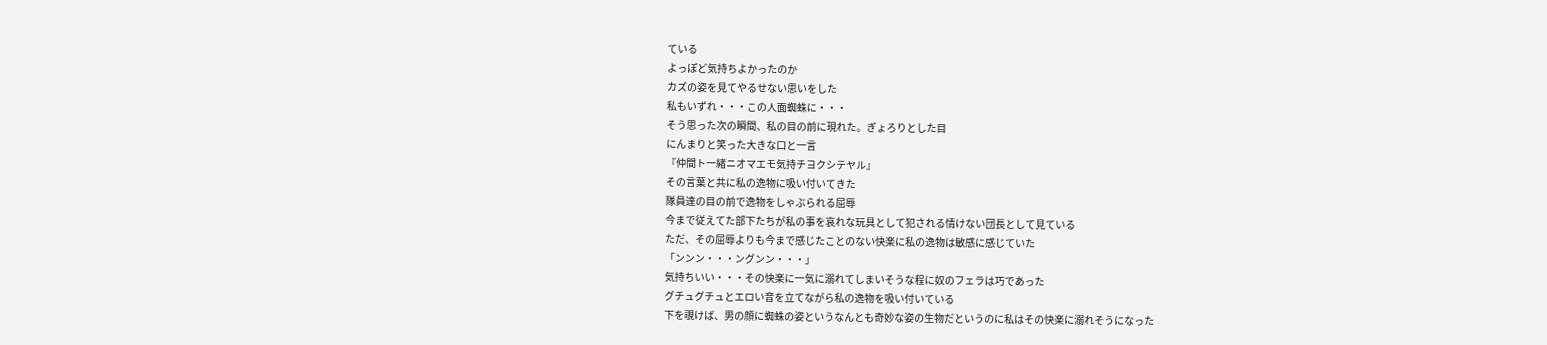ている
よっぽど気持ちよかったのか
カズの姿を見てやるせない思いをした
私もいずれ・・・この人面蜘蛛に・・・
そう思った次の瞬間、私の目の前に現れた。ぎょろりとした目
にんまりと笑った大きな口と一言
『仲間ト一緒ニオマエモ気持チヨクシテヤル』
その言葉と共に私の逸物に吸い付いてきた
隊員達の目の前で逸物をしゃぶられる屈辱
今まで従えてた部下たちが私の事を哀れな玩具として犯される情けない団長として見ている
ただ、その屈辱よりも今まで感じたことのない快楽に私の逸物は敏感に感じていた
「ンンン・・・ングンン・・・」
気持ちいい・・・その快楽に一気に溺れてしまいそうな程に奴のフェラは巧であった
グチュグチュとエロい音を立てながら私の逸物を吸い付いている
下を覗けば、男の顔に蜘蛛の姿というなんとも奇妙な姿の生物だというのに私はその快楽に溺れそうになった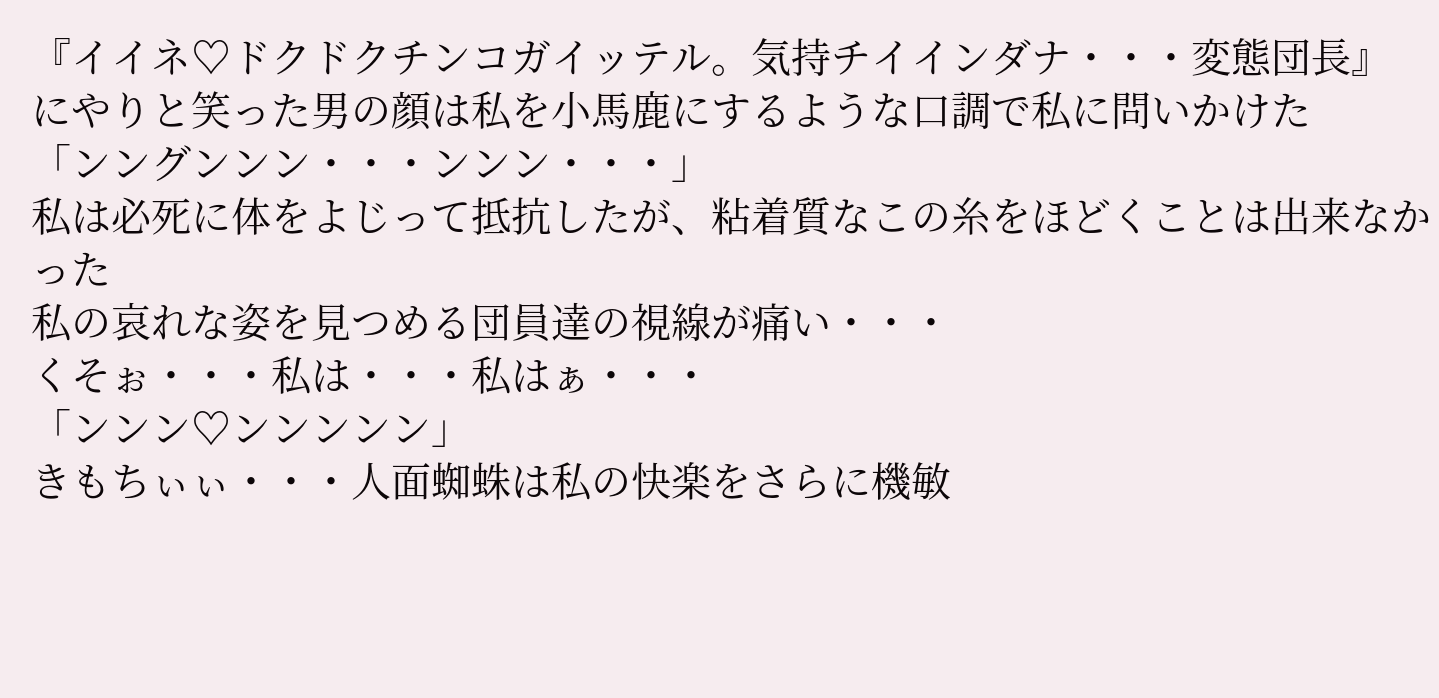『イイネ♡ドクドクチンコガイッテル。気持チイインダナ・・・変態団長』
にやりと笑った男の顔は私を小馬鹿にするような口調で私に問いかけた
「ンングンンン・・・ンンン・・・」
私は必死に体をよじって抵抗したが、粘着質なこの糸をほどくことは出来なかった
私の哀れな姿を見つめる団員達の視線が痛い・・・
くそぉ・・・私は・・・私はぁ・・・
「ンンン♡ンンンンン」
きもちぃぃ・・・人面蜘蛛は私の快楽をさらに機敏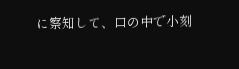に察知して、口の中で小刻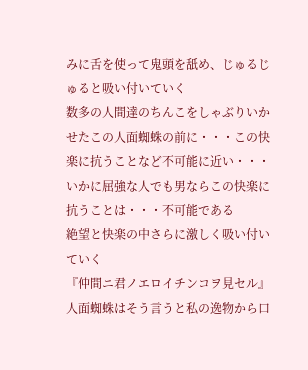みに舌を使って鬼頭を舐め、じゅるじゅると吸い付いていく
数多の人間達のちんこをしゃぶりいかせたこの人面蜘蛛の前に・・・この快楽に抗うことなど不可能に近い・・・いかに屈強な人でも男ならこの快楽に抗うことは・・・不可能である
絶望と快楽の中さらに激しく吸い付いていく
『仲間ニ君ノエロイチンコヲ見セル』
人面蜘蛛はそう言うと私の逸物から口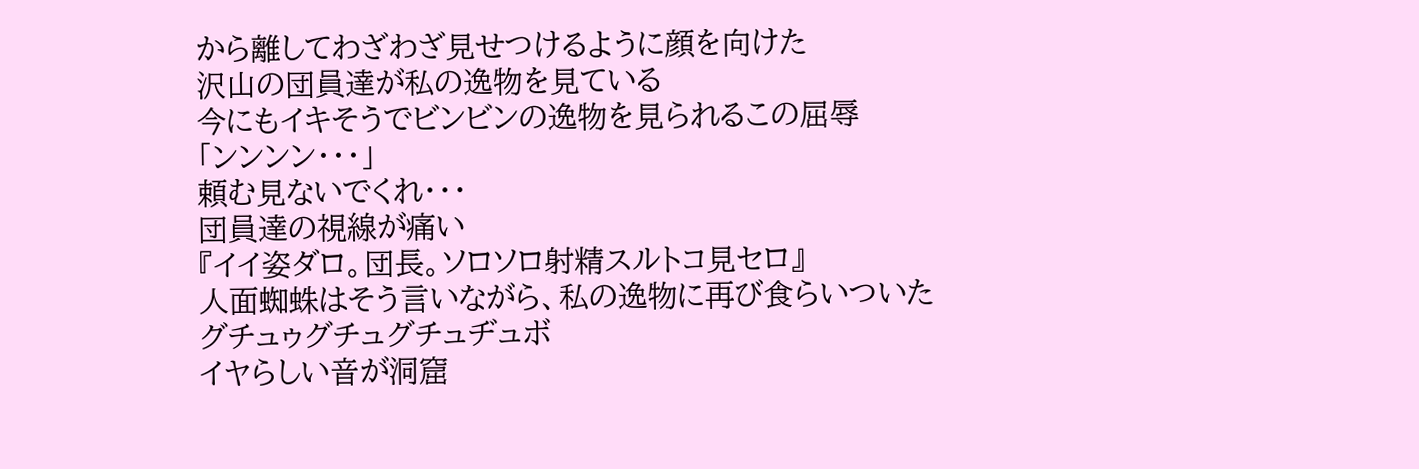から離してわざわざ見せつけるように顔を向けた
沢山の団員達が私の逸物を見ている
今にもイキそうでビンビンの逸物を見られるこの屈辱
「ンンンン・・・」
頼む見ないでくれ・・・
団員達の視線が痛い
『イイ姿ダロ。団長。ソロソロ射精スルトコ見セロ』
人面蜘蛛はそう言いながら、私の逸物に再び食らいついた
グチュゥグチュグチュヂュボ
イヤらしい音が洞窟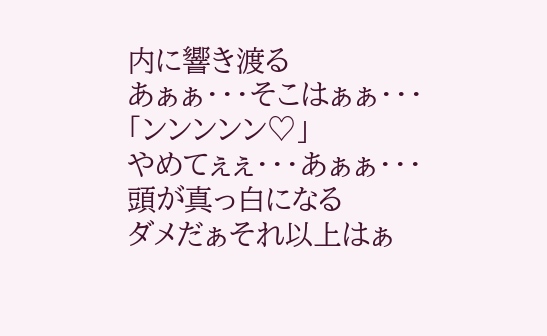内に響き渡る
あぁぁ・・・そこはぁぁ・・・
「ンンンンン♡」
やめてぇぇ・・・あぁぁ・・・
頭が真っ白になる
ダメだぁそれ以上はぁ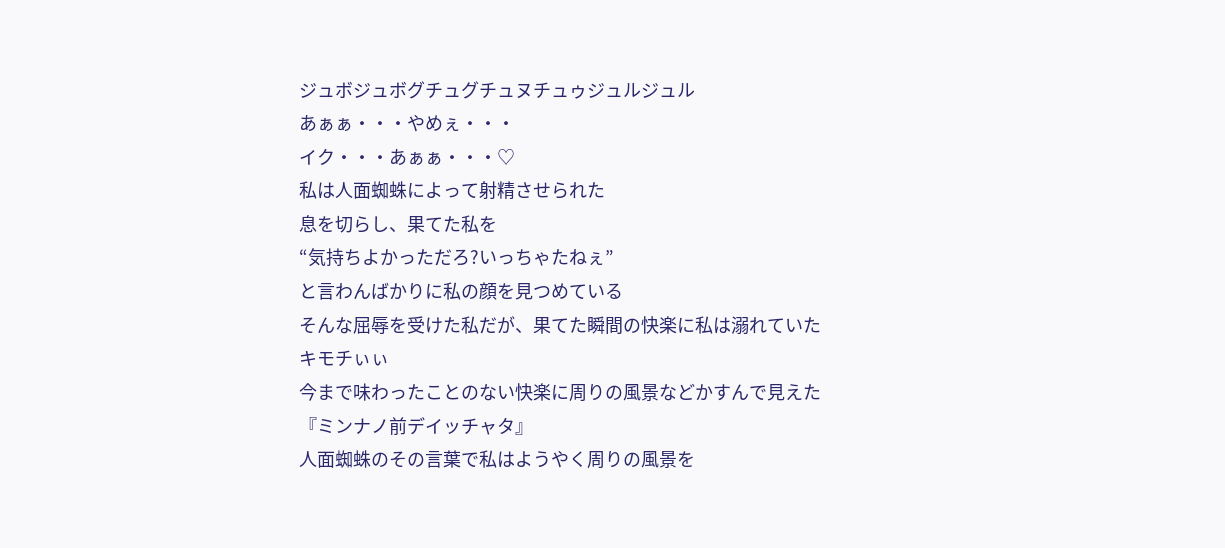ジュボジュボグチュグチュヌチュゥジュルジュル
あぁぁ・・・やめぇ・・・
イク・・・あぁぁ・・・♡
私は人面蜘蛛によって射精させられた
息を切らし、果てた私を
“気持ちよかっただろ?いっちゃたねぇ”
と言わんばかりに私の顔を見つめている
そんな屈辱を受けた私だが、果てた瞬間の快楽に私は溺れていた
キモチぃぃ
今まで味わったことのない快楽に周りの風景などかすんで見えた
『ミンナノ前デイッチャタ』
人面蜘蛛のその言葉で私はようやく周りの風景を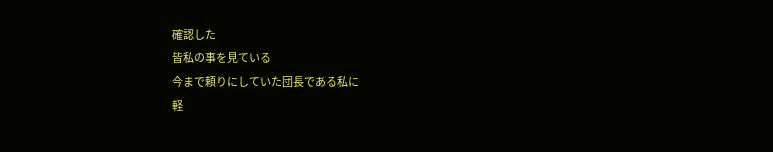確認した
皆私の事を見ている
今まで頼りにしていた団長である私に
軽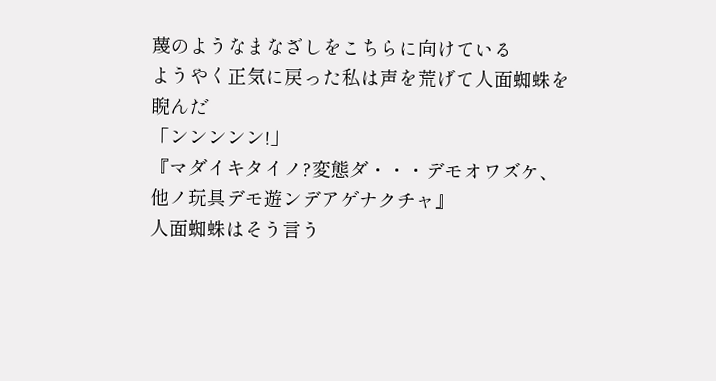蔑のようなまなざしをこちらに向けている
ようやく正気に戻った私は声を荒げて人面蜘蛛を睨んだ
「ンンンンン!」
『マダイキタイノ?変態ダ・・・デモオワズケ、他ノ玩具デモ遊ンデアゲナクチャ』
人面蜘蛛はそう言う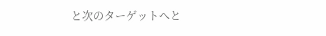と次のターゲットへと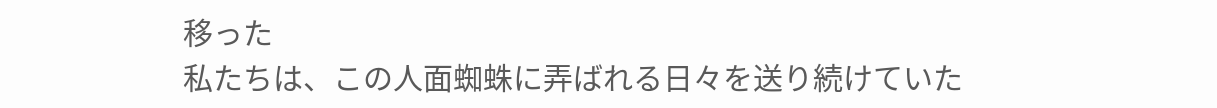移った
私たちは、この人面蜘蛛に弄ばれる日々を送り続けていた